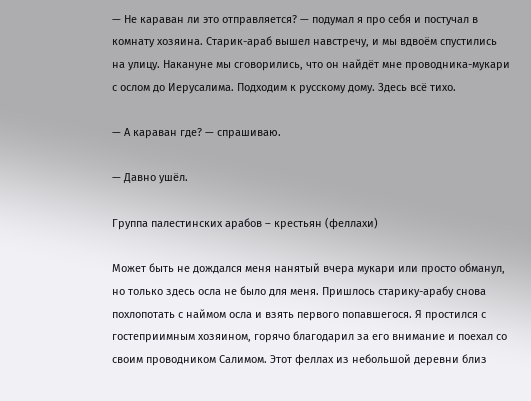— Не караван ли это отправляется? — подумал я про себя и постучал в комнату хозяина. Старик-араб вышел навстречу, и мы вдвоём спустились на улицу. Накануне мы сговорились, что он найдёт мне проводника-мукари с ослом до Иерусалима. Подходим к русскому дому. Здесь всё тихо.

— А караван где? — спрашиваю.

— Давно ушёл.

Группа палестинских арабов – крестьян (феллахи)

Может быть не дождался меня нанятый вчера мукари или просто обманул, но только здесь осла не было для меня. Пришлось старику-арабу снова похлопотать с наймом осла и взять первого попавшегося. Я простился с гостеприимным хозяином, горячо благодарил за его внимание и поехал со своим проводником Салимом. Этот феллах из небольшой деревни близ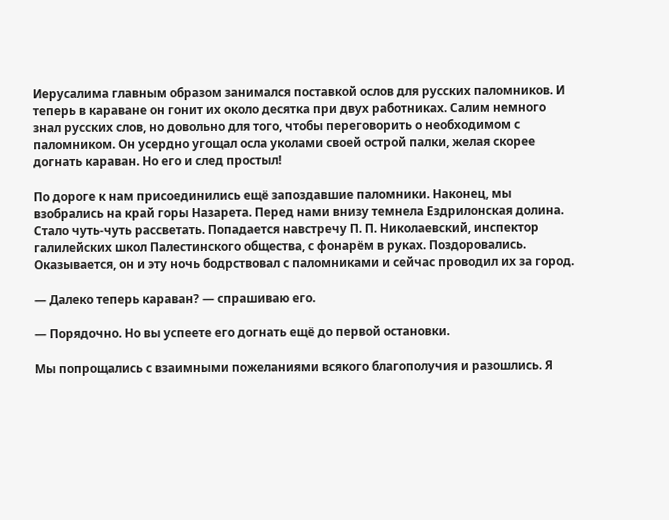Иерусалима главным образом занимался поставкой ослов для русских паломников. И теперь в караване он гонит их около десятка при двух работниках. Салим немного знал русских слов, но довольно для того, чтобы переговорить о необходимом с паломником. Он усердно угощал осла уколами своей острой палки, желая скорее догнать караван. Но его и след простыл!

По дороге к нам присоединились ещё запоздавшие паломники. Наконец, мы взобрались на край горы Назарета. Перед нами внизу темнела Ездрилонская долина. Стало чуть-чуть рассветать. Попадается навстречу П. П. Николаевский, инспектор галилейских школ Палестинского общества, с фонарём в руках. Поздоровались. Оказывается, он и эту ночь бодрствовал с паломниками и сейчас проводил их за город.

— Далеко теперь караван? — спрашиваю его.

— Порядочно. Но вы успеете его догнать ещё до первой остановки.

Мы попрощались с взаимными пожеланиями всякого благополучия и разошлись. Я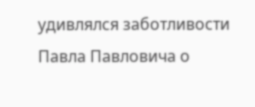удивлялся заботливости Павла Павловича о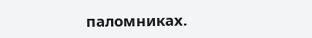паломниках.